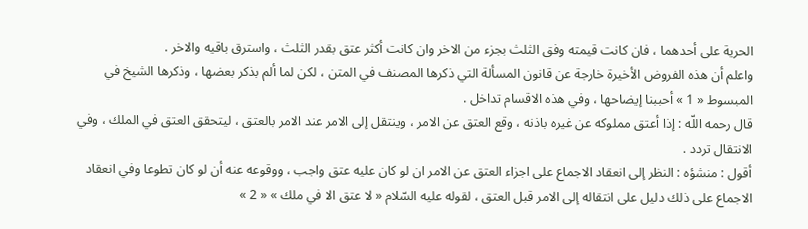الحرية على أحدهما ، فان كانت قيمته وفق الثلث بجزء من الاخر وان كانت أكثر عتق بقدر الثلث ، واسترق باقيه والاخر .
واعلم أن هذه الفروض الأخيرة خارجة عن قانون المسألة التي ذكرها المصنف في المتن ، لكن لما ألم بذكر بعضها ، وذكرها الشيخ في المبسوط « 1 » أحببنا إيضاحها ، وفي هذه الاقسام تداخل .
قال رحمه اللّه : إذا أعتق مملوكه عن غيره باذنه ، وقع العتق عن الامر ، وينتقل إلى الامر عند الامر بالعتق ، ليتحقق العتق في الملك ، وفي الانتقال تردد .
أقول : منشؤه : النظر إلى انعقاد الاجماع على اجزاء العتق عن الامر ان لو كان عليه عتق واجب ، ووقوعه عنه أن لو كان تطوعا وفي انعقاد الاجماع على ذلك دليل على انتقاله إلى الامر قبل العتق ، لقوله عليه السّلام « لا عتق الا في ملك » « 2 »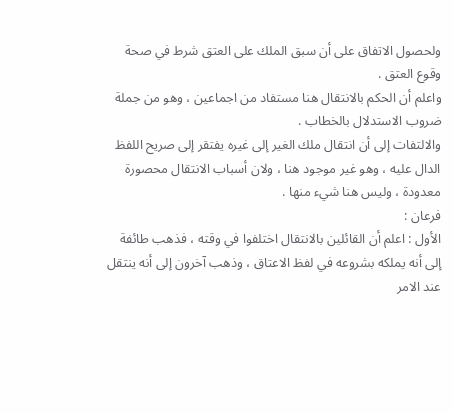ولحصول الاتفاق على أن سبق الملك على العتق شرط في صحة وقوع العتق .
واعلم أن الحكم بالانتقال هنا مستفاد من اجماعين ، وهو من جملة ضروب الاستدلال بالخطاب .
والالتفات إلى أن انتقال ملك الغير إلى غيره يفتقر إلى صريح اللفظ الدال عليه ، وهو غير موجود هنا ، ولان أسباب الانتقال محصورة معدودة ، وليس هنا شيء منها .
فرعان :
الأول : اعلم أن القائلين بالانتقال اختلفوا في وقته ، فذهب طائفة إلى أنه يملكه بشروعه في لفظ الاعتاق ، وذهب آخرون إلى أنه ينتقل عند الامر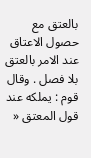بالعتق مع حصول الاعتاق عند الامر بالعتق بلا فصل . وقال قوم : يملكه عند قول المعتق «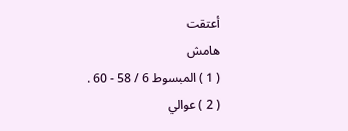أعتقت
هامش
( 1 ) المبسوط 6 / 58 - 60 .
( 2 ) عوالي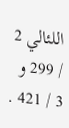اللئالي 2 / 299 و 3 / 421 .